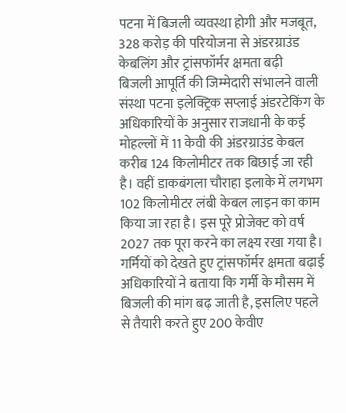पटना में बिजली व्यवस्था होगी और मजबूत, 328 करोड़ की परियोजना से अंडरग्राउंड केबलिंग और ट्रांसफॉर्मर क्षमता बढ़ी
बिजली आपूर्ति की जिम्मेदारी संभालने वाली संस्था पटना इलेक्ट्रिक सप्लाई अंडरटेकिंग के अधिकारियों के अनुसार राजधानी के कई मोहल्लों में 11 केवी की अंडरग्राउंड केबल करीब 124 किलोमीटर तक बिछाई जा रही है। वहीं डाकबंगला चौराहा इलाके में लगभग 102 किलोमीटर लंबी केबल लाइन का काम किया जा रहा है। इस पूरे प्रोजेक्ट को वर्ष 2027 तक पूरा करने का लक्ष्य रखा गया है।
गर्मियों को देखते हुए ट्रांसफॉर्मर क्षमता बढ़ाई
अधिकारियों ने बताया कि गर्मी के मौसम में बिजली की मांग बढ़ जाती है, इसलिए पहले से तैयारी करते हुए 200 केवीए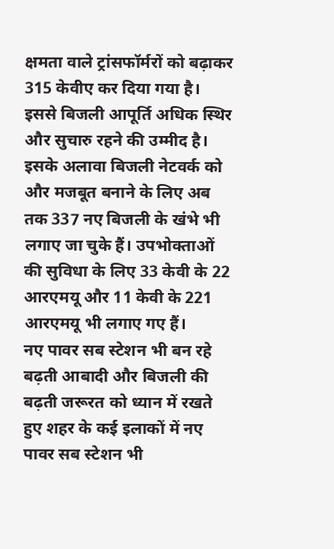क्षमता वाले ट्रांसफॉर्मरों को बढ़ाकर 315 केवीए कर दिया गया है। इससे बिजली आपूर्ति अधिक स्थिर और सुचारु रहने की उम्मीद है।
इसके अलावा बिजली नेटवर्क को और मजबूत बनाने के लिए अब तक 337 नए बिजली के खंभे भी लगाए जा चुके हैं। उपभोक्ताओं की सुविधा के लिए 33 केवी के 22 आरएमयू और 11 केवी के 221 आरएमयू भी लगाए गए हैं।
नए पावर सब स्टेशन भी बन रहे
बढ़ती आबादी और बिजली की बढ़ती जरूरत को ध्यान में रखते हुए शहर के कई इलाकों में नए पावर सब स्टेशन भी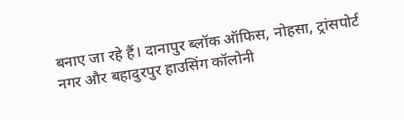बनाए जा रहे हैं। दानापुर ब्लॉक ऑफिस, नोहसा, ट्रांसपोर्ट नगर और बहादुरपुर हाउसिंग कॉलोनी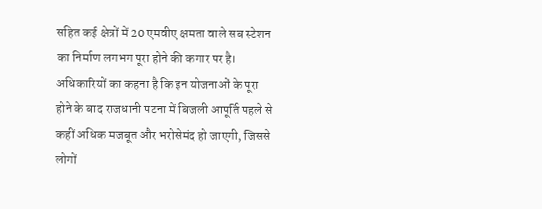सहित कई क्षेत्रों में 20 एमवीए क्षमता वाले सब स्टेशन का निर्माण लगभग पूरा होने की कगार पर है।
अधिकारियों का कहना है कि इन योजनाओं के पूरा होने के बाद राजधानी पटना में बिजली आपूर्ति पहले से कहीं अधिक मजबूत और भरोसेमंद हो जाएगी, जिससे लोगों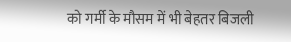को गर्मी के मौसम में भी बेहतर बिजली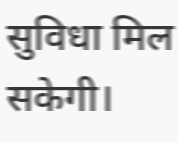सुविधा मिल सकेगी।